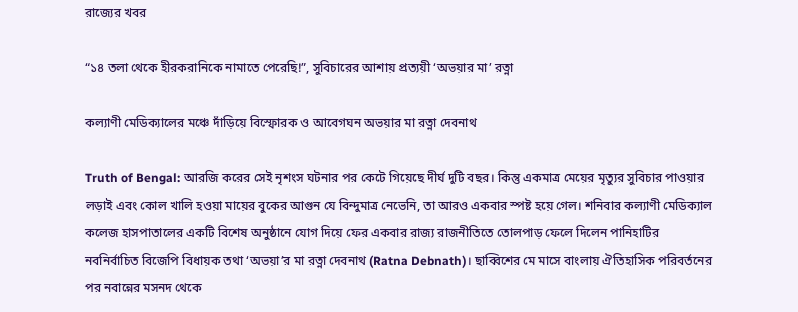রাজ্যের খবর

“১৪ তলা থেকে হীরকরানিকে নামাতে পেরেছি!”, সুবিচারের আশায় প্রত্যয়ী ‘অভয়ার মা’ রত্না

কল্যাণী মেডিক্যালের মঞ্চে দাঁড়িয়ে বিস্ফোরক ও আবেগঘন অভয়ার মা রত্না দেবনাথ

Truth of Bengal: আরজি করের সেই নৃশংস ঘটনার পর কেটে গিয়েছে দীর্ঘ দুটি বছর। কিন্তু একমাত্র মেয়ের মৃত্যুর সুবিচার পাওয়ার লড়াই এবং কোল খালি হওয়া মায়ের বুকের আগুন যে বিন্দুমাত্র নেভেনি, তা আরও একবার স্পষ্ট হয়ে গেল। শনিবার কল্যাণী মেডিক্যাল কলেজ হাসপাতালের একটি বিশেষ অনুষ্ঠানে যোগ দিয়ে ফের একবার রাজ্য রাজনীতিতে তোলপাড় ফেলে দিলেন পানিহাটির নবনির্বাচিত বিজেপি বিধায়ক তথা ‘অভয়া’র মা রত্না দেবনাথ (Ratna Debnath)। ছাব্বিশের মে মাসে বাংলায় ঐতিহাসিক পরিবর্তনের পর নবান্নের মসনদ থেকে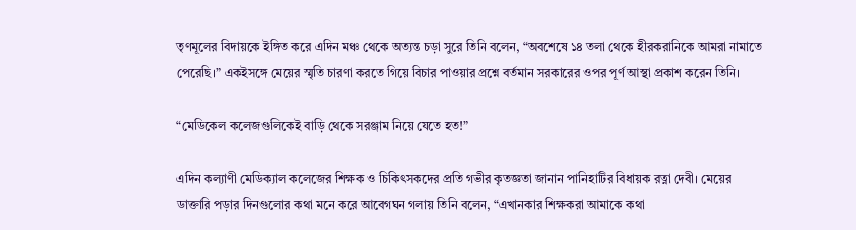তৃণমূলের বিদায়কে ইঙ্গিত করে এদিন মঞ্চ থেকে অত্যন্ত চড়া সুরে তিনি বলেন, “অবশেষে ১৪ তলা থেকে হীরকরানিকে আমরা নামাতে পেরেছি।” একইসঙ্গে মেয়ের স্মৃতি চারণা করতে গিয়ে বিচার পাওয়ার প্রশ্নে বর্তমান সরকারের ওপর পূর্ণ আস্থা প্রকাশ করেন তিনি।

“মেডিকেল কলেজগুলিকেই বাড়ি থেকে সরঞ্জাম নিয়ে যেতে হত!”

এদিন কল্যাণী মেডিক্যাল কলেজের শিক্ষক ও চিকিৎসকদের প্রতি গভীর কৃতজ্ঞতা জানান পানিহাটির বিধায়ক রত্না দেবী। মেয়ের ডাক্তারি পড়ার দিনগুলোর কথা মনে করে আবেগঘন গলায় তিনি বলেন, “এখানকার শিক্ষকরা আমাকে কথা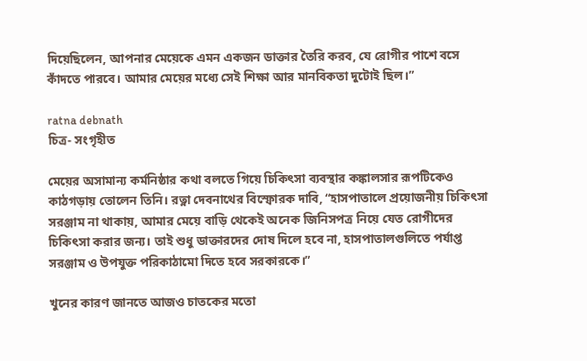দিয়েছিলেন, আপনার মেয়েকে এমন একজন ডাক্তার তৈরি করব, যে রোগীর পাশে বসে কাঁদতে পারবে। আমার মেয়ের মধ্যে সেই শিক্ষা আর মানবিকতা দুটোই ছিল।”

ratna debnath
চিত্র- সংগৃহীত

মেয়ের অসামান্য কর্মনিষ্ঠার কথা বলতে গিয়ে চিকিৎসা ব্যবস্থার কঙ্কালসার রূপটিকেও কাঠগড়ায় তোলেন তিনি। রত্না দেবনাথের বিস্ফোরক দাবি, “হাসপাতালে প্রয়োজনীয় চিকিৎসা সরঞ্জাম না থাকায়, আমার মেয়ে বাড়ি থেকেই অনেক জিনিসপত্র নিয়ে যেত রোগীদের চিকিৎসা করার জন্য। তাই শুধু ডাক্তারদের দোষ দিলে হবে না, হাসপাতালগুলিতে পর্যাপ্ত সরঞ্জাম ও উপযুক্ত পরিকাঠামো দিতে হবে সরকারকে।”

খুনের কারণ জানতে আজও চাতকের মতো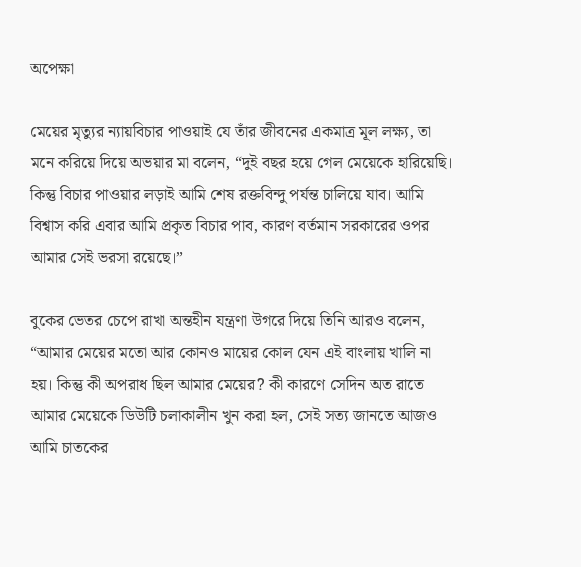অপেক্ষা

মেয়ের মৃত্যুর ন্যায়বিচার পাওয়াই যে তাঁর জীবনের একমাত্র মূল লক্ষ্য, তা মনে করিয়ে দিয়ে অভয়ার মা বলেন, “দুই বছর হয়ে গেল মেয়েকে হারিয়েছি। কিন্তু বিচার পাওয়ার লড়াই আমি শেষ রক্তবিন্দু পর্যন্ত চালিয়ে যাব। আমি বিশ্বাস করি এবার আমি প্রকৃত বিচার পাব, কারণ বর্তমান সরকারের ওপর আমার সেই ভরসা রয়েছে।”

বুকের ভেতর চেপে রাখা অন্তহীন যন্ত্রণা উগরে দিয়ে তিনি আরও বলেন, “আমার মেয়ের মতো আর কোনও মায়ের কোল যেন এই বাংলায় খালি না হয়। কিন্তু কী অপরাধ ছিল আমার মেয়ের? কী কারণে সেদিন অত রাতে আমার মেয়েকে ডিউটি চলাকালীন খুন করা হল, সেই সত্য জানতে আজও আমি চাতকের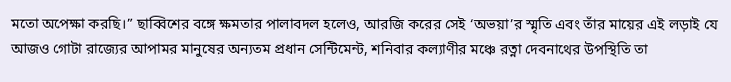মতো অপেক্ষা করছি।” ছাব্বিশের বঙ্গে ক্ষমতার পালাবদল হলেও, আরজি করের সেই ‘অভয়া’র স্মৃতি এবং তাঁর মায়ের এই লড়াই যে আজও গোটা রাজ্যের আপামর মানুষের অন্যতম প্রধান সেন্টিমেন্ট, শনিবার কল্যাণীর মঞ্চে রত্না দেবনাথের উপস্থিতি তা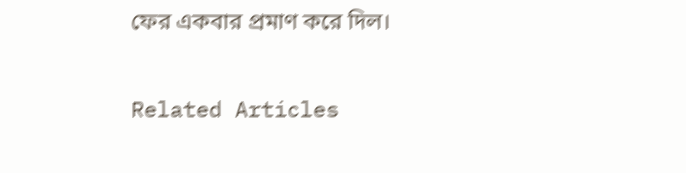ফের একবার প্রমাণ করে দিল।

Related Articles